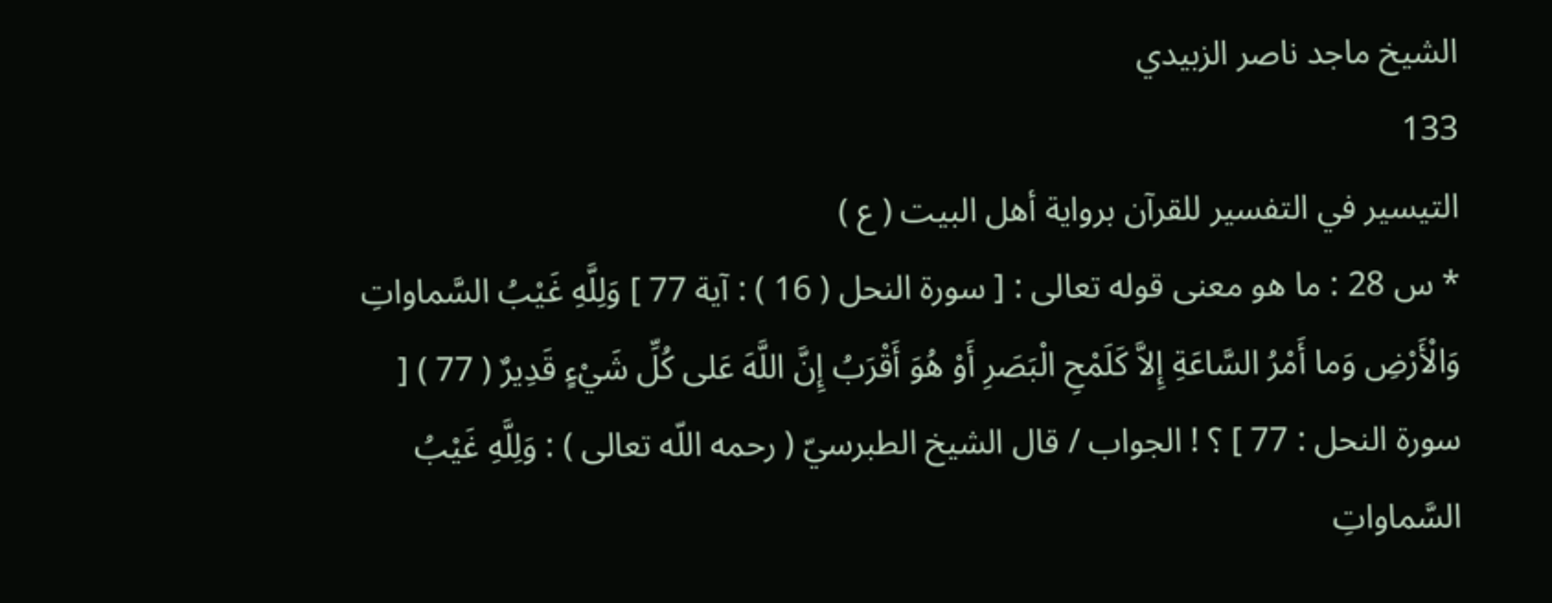الشيخ ماجد ناصر الزبيدي
133
التيسير في التفسير للقرآن برواية أهل البيت ( ع )
* س 28 : ما هو معنى قوله تعالى : [ سورة النحل ( 16 ) : آية 77 ] وَلِلَّهِ غَيْبُ السَّماواتِ وَالْأَرْضِ وَما أَمْرُ السَّاعَةِ إِلاَّ كَلَمْحِ الْبَصَرِ أَوْ هُوَ أَقْرَبُ إِنَّ اللَّهَ عَلى كُلِّ شَيْءٍ قَدِيرٌ ( 77 ) [ سورة النحل : 77 ] ؟ ! الجواب / قال الشيخ الطبرسيّ ( رحمه اللّه تعالى ) : وَلِلَّهِ غَيْبُ السَّماواتِ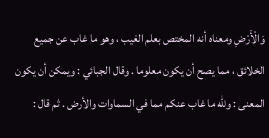وَالْأَرْضِ ومعناه أنه المختص بعلم الغيب ، وهو ما غاب عن جميع الخلائق ، مما يصح أن يكون معلوما . وقال الجبائي : ويمكن أن يكون المعنى : وللّه ما غاب عنكم مما في السماوات والأرض . ثم قال :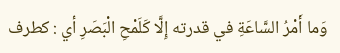وَما أَمْرُ السَّاعَةِ في قدرته إِلَّا كَلَمْحِ الْبَصَرِ أي : كطرف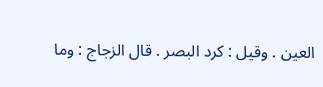العين . وقيل : كرد البصر . قال الزجاج : وما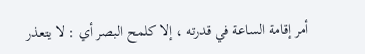أمر إقامة الساعة في قدرته ، إلا كلمح البصر أي : لا يتعذر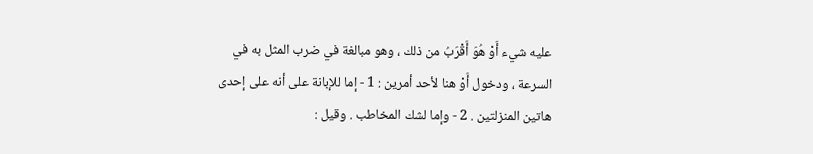عليه شيء أَوْ هُوَ أَقْرَبُ من ذلك ، وهو مبالغة في ضرب المثل به في السرعة ، ودخول أَوْ هنا لأحد أمرين : 1 - إما للإبانة على أنه على إحدى هاتين المنزلتين . 2 - وإما لشك المخاطب . وقيل :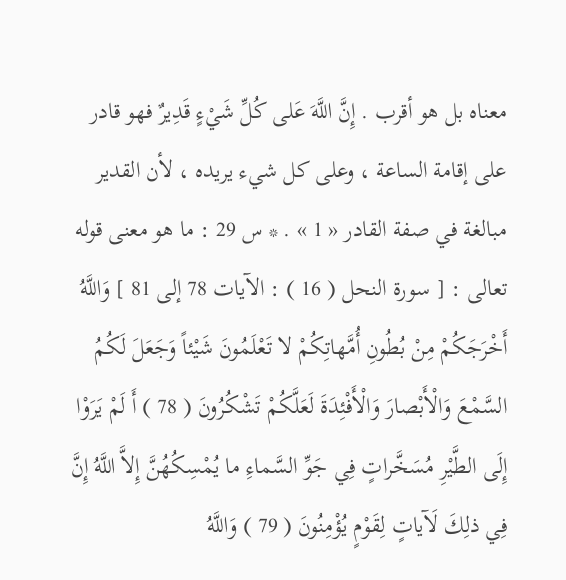معناه بل هو أقرب . إِنَّ اللَّهَ عَلى كُلِّ شَيْءٍ قَدِيرٌ فهو قادر على إقامة الساعة ، وعلى كل شيء يريده ، لأن القدير مبالغة في صفة القادر « 1 » . * س 29 : ما هو معنى قوله تعالى : [ سورة النحل ( 16 ) : الآيات 78 إلى 81 ] وَاللَّهُ أَخْرَجَكُمْ مِنْ بُطُونِ أُمَّهاتِكُمْ لا تَعْلَمُونَ شَيْئاً وَجَعَلَ لَكُمُ السَّمْعَ وَالْأَبْصارَ وَالْأَفْئِدَةَ لَعَلَّكُمْ تَشْكُرُونَ ( 78 ) أَ لَمْ يَرَوْا إِلَى الطَّيْرِ مُسَخَّراتٍ فِي جَوِّ السَّماءِ ما يُمْسِكُهُنَّ إِلاَّ اللَّهُ إِنَّ فِي ذلِكَ لَآياتٍ لِقَوْمٍ يُؤْمِنُونَ ( 79 ) وَاللَّهُ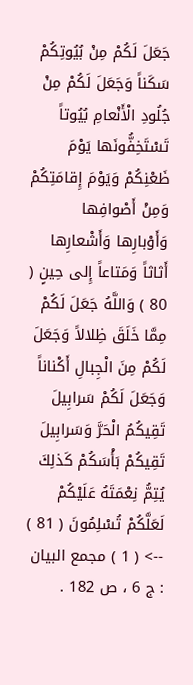جَعَلَ لَكُمْ مِنْ بُيُوتِكُمْ سَكَناً وَجَعَلَ لَكُمْ مِنْ جُلُودِ الْأَنْعامِ بُيُوتاً تَسْتَخِفُّونَها يَوْمَ ظَعْنِكُمْ وَيَوْمَ إِقامَتِكُمْ وَمِنْ أَصْوافِها وَأَوْبارِها وَأَشْعارِها أَثاثاً وَمَتاعاً إِلى حِينٍ ( 80 ) وَاللَّهُ جَعَلَ لَكُمْ مِمَّا خَلَقَ ظِلالاً وَجَعَلَ لَكُمْ مِنَ الْجِبالِ أَكْناناً وَجَعَلَ لَكُمْ سَرابِيلَ تَقِيكُمُ الْحَرَّ وَسَرابِيلَ تَقِيكُمْ بَأْسَكُمْ كَذلِكَ يُتِمُّ نِعْمَتَهُ عَلَيْكُمْ لَعَلَّكُمْ تُسْلِمُونَ ( 81 )
--> ( 1 ) مجمع البيان : ج 6 ، ص 182 .